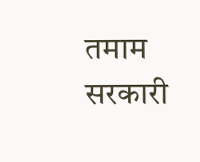तमाम सरकारी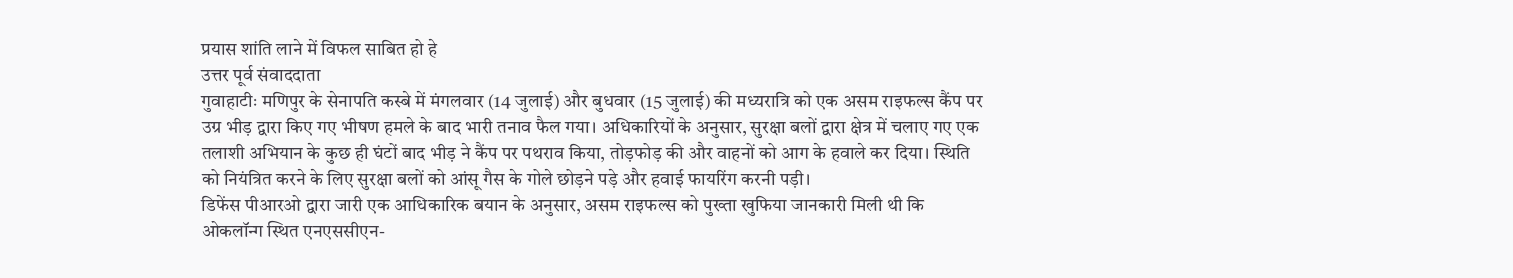प्रयास शांति लाने में विफल साबित हो हे
उत्तर पूर्व संवाददाता
गुवाहाटीः मणिपुर के सेनापति कस्बे में मंगलवार (14 जुलाई) और बुधवार (15 जुलाई) की मध्यरात्रि को एक असम राइफल्स कैंप पर उग्र भीड़ द्वारा किए गए भीषण हमले के बाद भारी तनाव फैल गया। अधिकारियों के अनुसार, सुरक्षा बलों द्वारा क्षेत्र में चलाए गए एक तलाशी अभियान के कुछ ही घंटों बाद भीड़ ने कैंप पर पथराव किया, तोड़फोड़ की और वाहनों को आग के हवाले कर दिया। स्थिति को नियंत्रित करने के लिए सुरक्षा बलों को आंसू गैस के गोले छोड़ने पड़े और हवाई फायरिंग करनी पड़ी।
डिफेंस पीआरओ द्वारा जारी एक आधिकारिक बयान के अनुसार, असम राइफल्स को पुख्ता खुफिया जानकारी मिली थी कि ओकलॉन्ग स्थित एनएससीएन-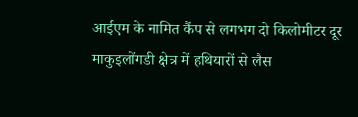आईएम के नामित कैंप से लगभग दो किलोमीटर दूर माकुइलोंगडी क्षेत्र में हथियारों से लैस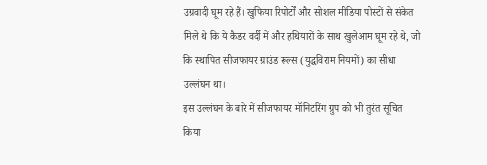उग्रवादी घूम रहे हैं। खुफिया रिपोर्टों और सोशल मीडिया पोस्टों से संकेत मिले थे कि ये कैडर वर्दी में और हथियारों के साथ खुलेआम घूम रहे थे, जो कि स्थापित सीजफायर ग्राउंड रूल्स (युद्धविराम नियमों) का सीधा उल्लंघन था।
इस उल्लंघन के बारे में सीजफायर मॉनिटरिंग ग्रुप को भी तुरंत सूचित किया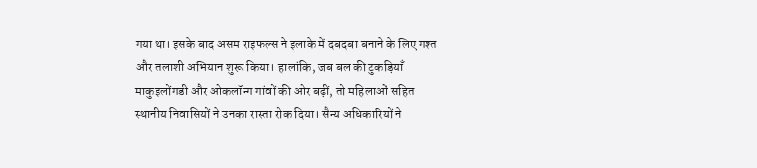गया था। इसके बाद असम राइफल्स ने इलाके में दबदबा बनाने के लिए गश्त और तलाशी अभियान शुरू किया। हालांकि, जब बल की टुकड़ियाँ माकुइलोंगडी और ओकलॉन्ग गांवों की ओर बढ़ीं, तो महिलाओं सहित स्थानीय निवासियों ने उनका रास्ता रोक दिया। सैन्य अधिकारियों ने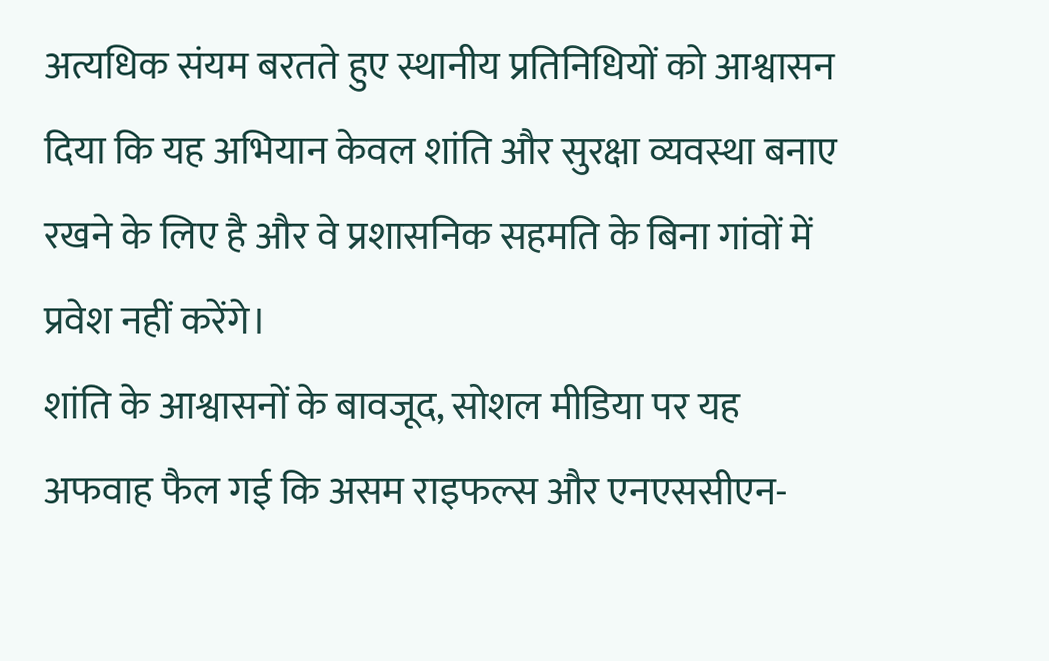अत्यधिक संयम बरतते हुए स्थानीय प्रतिनिधियों को आश्वासन दिया कि यह अभियान केवल शांति और सुरक्षा व्यवस्था बनाए रखने के लिए है और वे प्रशासनिक सहमति के बिना गांवों में प्रवेश नहीं करेंगे।
शांति के आश्वासनों के बावजूद, सोशल मीडिया पर यह अफवाह फैल गई कि असम राइफल्स और एनएससीएन-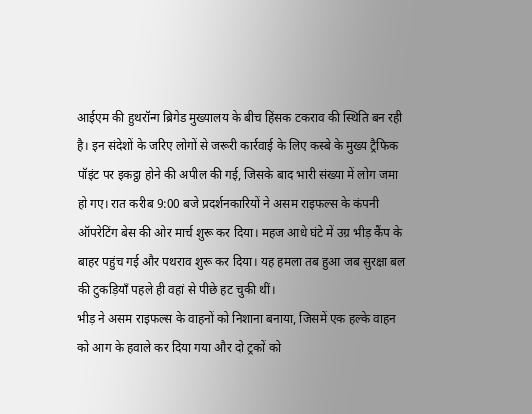आईएम की हुथरॉन्ग ब्रिगेड मुख्यालय के बीच हिंसक टकराव की स्थिति बन रही है। इन संदेशों के जरिए लोगों से जरूरी कार्रवाई के लिए कस्बे के मुख्य ट्रैफिक पॉइंट पर इकट्ठा होने की अपील की गई, जिसके बाद भारी संख्या में लोग जमा हो गए। रात करीब 9:00 बजे प्रदर्शनकारियों ने असम राइफल्स के कंपनी ऑपरेटिंग बेस की ओर मार्च शुरू कर दिया। महज आधे घंटे में उग्र भीड़ कैंप के बाहर पहुंच गई और पथराव शुरू कर दिया। यह हमला तब हुआ जब सुरक्षा बल की टुकड़ियाँ पहले ही वहां से पीछे हट चुकी थीं।
भीड़ ने असम राइफल्स के वाहनों को निशाना बनाया, जिसमें एक हल्के वाहन को आग के हवाले कर दिया गया और दो ट्रकों को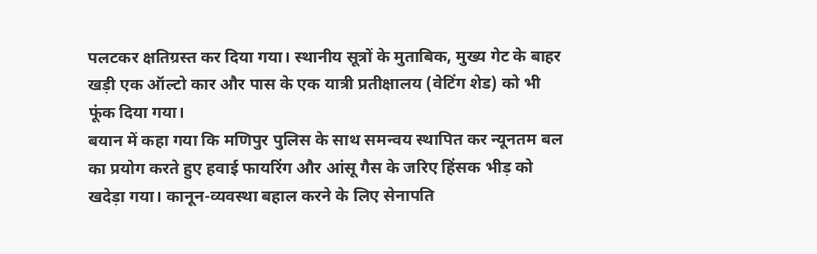पलटकर क्षतिग्रस्त कर दिया गया। स्थानीय सूत्रों के मुताबिक, मुख्य गेट के बाहर खड़ी एक ऑल्टो कार और पास के एक यात्री प्रतीक्षालय (वेटिंग शेड) को भी फूंक दिया गया।
बयान में कहा गया कि मणिपुर पुलिस के साथ समन्वय स्थापित कर न्यूनतम बल का प्रयोग करते हुए हवाई फायरिंग और आंसू गैस के जरिए हिंसक भीड़ को खदेड़ा गया। कानून-व्यवस्था बहाल करने के लिए सेनापति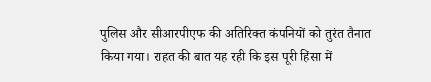पुलिस और सीआरपीएफ की अतिरिक्त कंपनियों को तुरंत तैनात किया गया। राहत की बात यह रही कि इस पूरी हिंसा में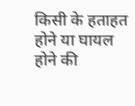किसी के हताहत होने या घायल होने की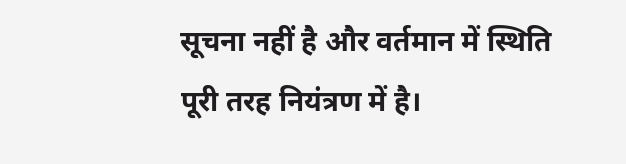सूचना नहीं है और वर्तमान में स्थिति पूरी तरह नियंत्रण में है।